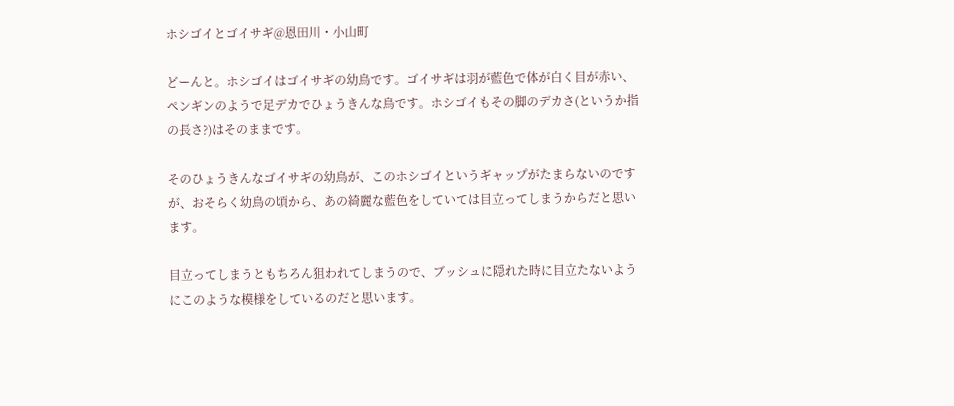ホシゴイとゴイサギ@恩田川・小山町

どーんと。ホシゴイはゴイサギの幼鳥です。ゴイサギは羽が藍色で体が白く目が赤い、ペンギンのようで足デカでひょうきんな鳥です。ホシゴイもその脚のデカさ(というか指の長さ?)はそのままです。

そのひょうきんなゴイサギの幼鳥が、このホシゴイというギャップがたまらないのですが、おそらく幼鳥の頃から、あの綺麗な藍色をしていては目立ってしまうからだと思います。

目立ってしまうともちろん狙われてしまうので、ブッシュに隠れた時に目立たないようにこのような模様をしているのだと思います。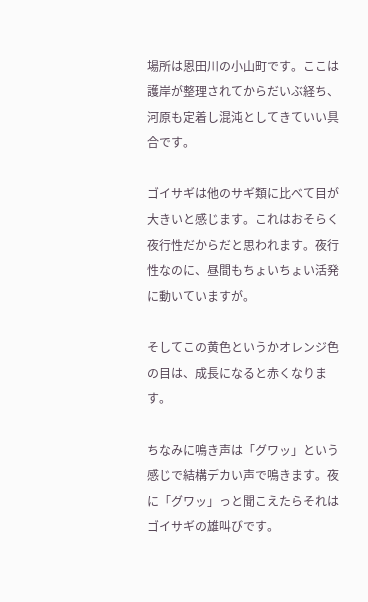場所は恩田川の小山町です。ここは護岸が整理されてからだいぶ経ち、河原も定着し混沌としてきていい具合です。

ゴイサギは他のサギ類に比べて目が大きいと感じます。これはおそらく夜行性だからだと思われます。夜行性なのに、昼間もちょいちょい活発に動いていますが。

そしてこの黄色というかオレンジ色の目は、成長になると赤くなります。

ちなみに鳴き声は「グワッ」という感じで結構デカい声で鳴きます。夜に「グワッ」っと聞こえたらそれはゴイサギの雄叫びです。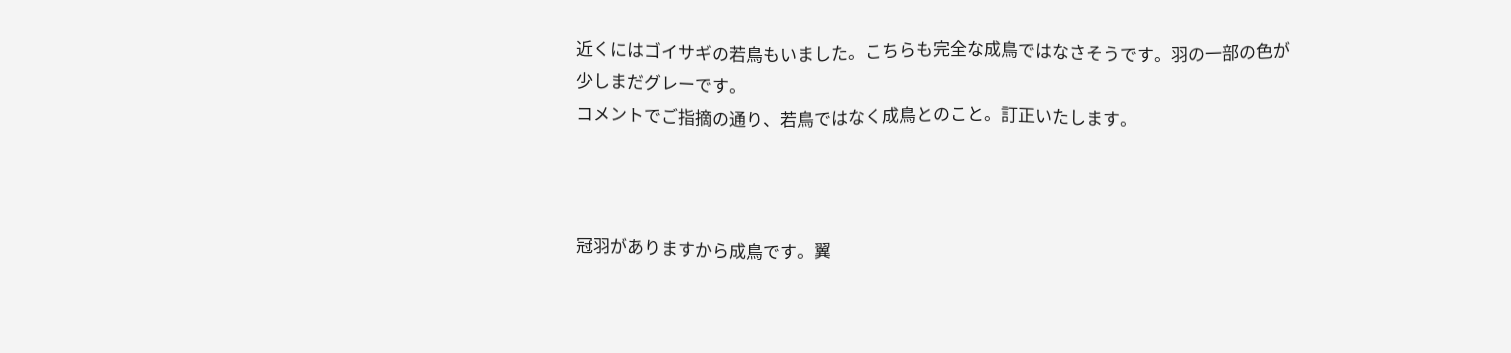近くにはゴイサギの若鳥もいました。こちらも完全な成鳥ではなさそうです。羽の一部の色が少しまだグレーです。
コメントでご指摘の通り、若鳥ではなく成鳥とのこと。訂正いたします。



冠羽がありますから成鳥です。翼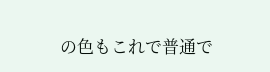の色もこれで普通で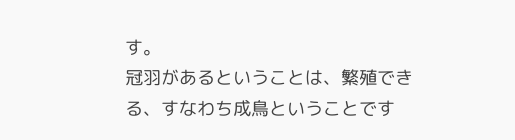す。
冠羽があるということは、繁殖できる、すなわち成鳥ということです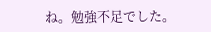ね。勉強不足でした。